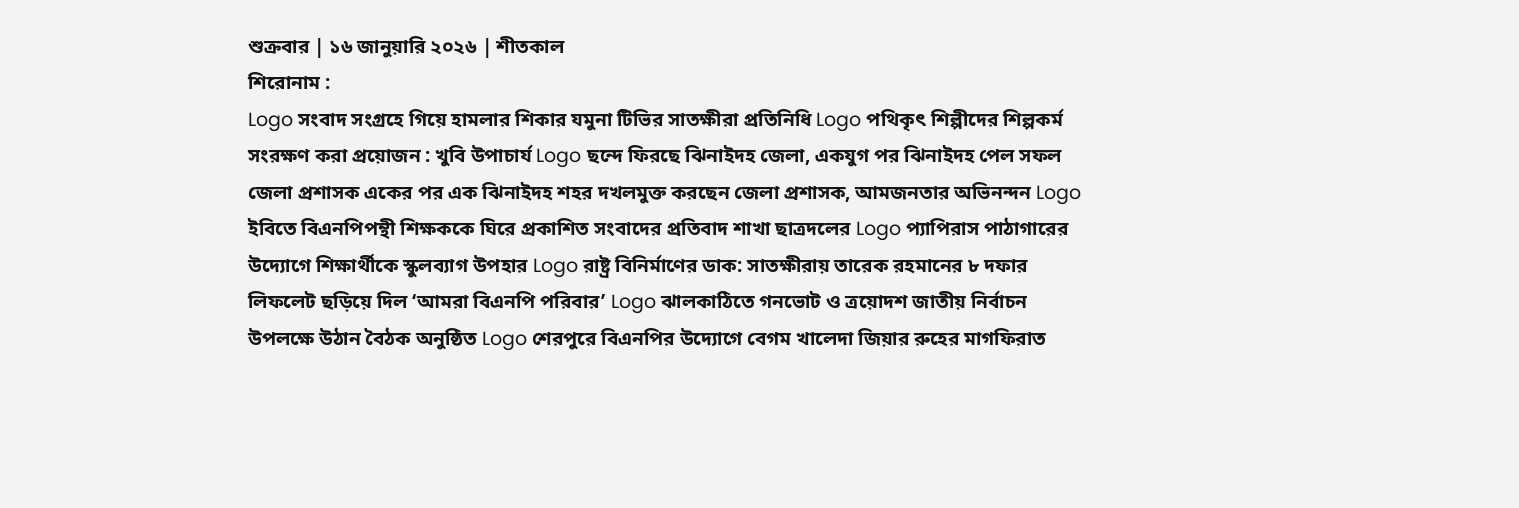শুক্রবার | ১৬ জানুয়ারি ২০২৬ | শীতকাল
শিরোনাম :
Logo সংবাদ সংগ্রহে গিয়ে হামলার শিকার যমুনা টিভির সাতক্ষীরা প্রতিনিধি Logo পথিকৃৎ শিল্পীদের শিল্পকর্ম সংরক্ষণ করা প্রয়োজন : খুবি উপাচার্য Logo ছন্দে ফিরছে ঝিনাইদহ জেলা, একযুগ পর ঝিনাইদহ পেল সফল জেলা প্রশাসক একের পর এক ঝিনাইদহ শহর দখলমুক্ত করছেন জেলা প্রশাসক, আমজনতার অভিনন্দন Logo ইবিতে বিএনপিপন্থী শিক্ষককে ঘিরে প্রকাশিত সংবাদের প্রতিবাদ শাখা ছাত্রদলের Logo প্যাপিরাস পাঠাগারের উদ্যোগে শিক্ষার্থীকে স্কুলব্যাগ উপহার Logo রাষ্ট্র বিনির্মাণের ডাক: সাতক্ষীরায় তারেক রহমানের ৮ দফার লিফলেট ছড়িয়ে দিল ‘আমরা বিএনপি পরিবার’ Logo ঝালকাঠিতে গনভোট ও ত্রয়োদশ জাতীয় নির্বাচন উপলক্ষে উঠান বৈঠক অনুষ্ঠিত Logo শেরপুরে বিএনপির উদ্যোগে বেগম খালেদা জিয়ার রুহের মাগফিরাত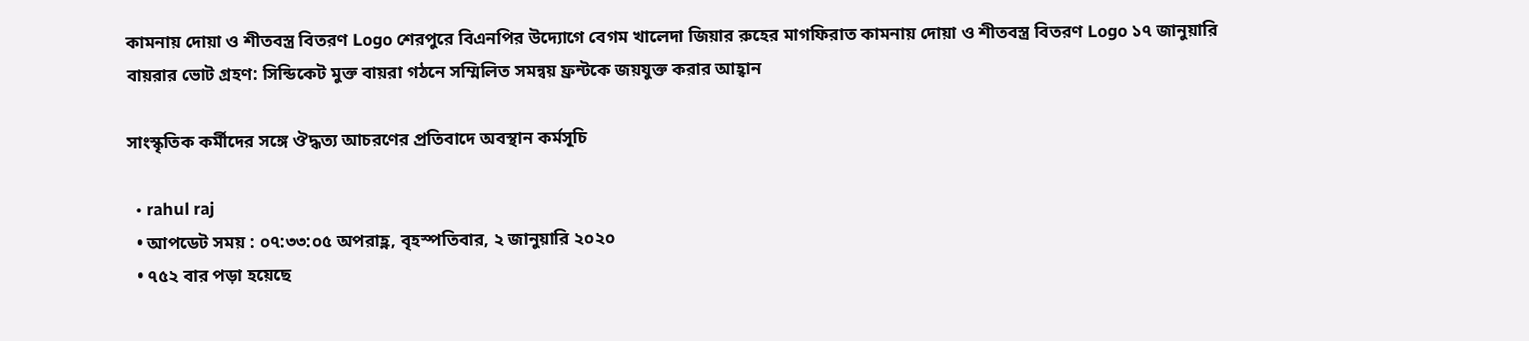কামনায় দোয়া ও শীতবস্ত্র বিতরণ Logo শেরপুরে বিএনপির উদ্যোগে বেগম খালেদা জিয়ার রুহের মাগফিরাত কামনায় দোয়া ও শীতবস্ত্র বিতরণ Logo ১৭ জানুয়ারি বায়রার ভোট গ্রহণ: সিন্ডিকেট মুক্ত বায়রা গঠনে সম্মিলিত সমন্বয় ফ্রন্টকে জয়যুক্ত করার আহ্বান

সাংস্কৃতিক কর্মীদের সঙ্গে ঔদ্ধত্য আচরণের প্রতিবাদে অবস্থান কর্মসূচি

  • rahul raj
  • আপডেট সময় : ০৭:৩৩:০৫ অপরাহ্ণ, বৃহস্পতিবার, ২ জানুয়ারি ২০২০
  • ৭৫২ বার পড়া হয়েছে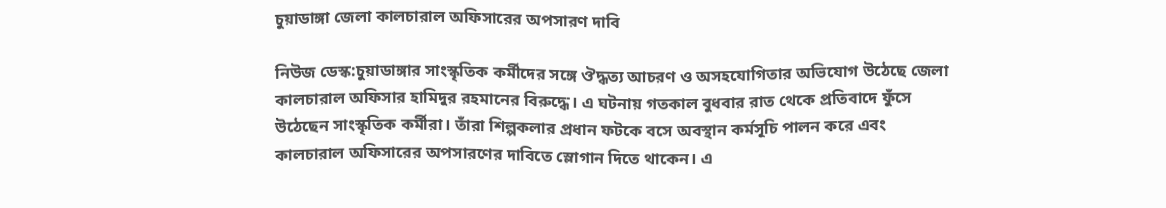চুয়াডাঙ্গা জেলা কালচারাল অফিসারের অপসারণ দাবি

নিউজ ডেস্ক:চুয়াডাঙ্গার সাংস্কৃতিক কর্মীদের সঙ্গে ঔদ্ধত্য আচরণ ও অসহযোগিতার অভিযোগ উঠেছে জেলা কালচারাল অফিসার হামিদুর রহমানের বিরুদ্ধে। এ ঘটনায় গতকাল বুধবার রাত থেকে প্রতিবাদে ফুঁসে উঠেছেন সাংস্কৃতিক কর্মীরা। তাঁরা শিল্পকলার প্রধান ফটকে বসে অবস্থান কর্মসূচি পালন করে এবং কালচারাল অফিসারের অপসারণের দাবিতে স্লোগান দিতে থাকেন। এ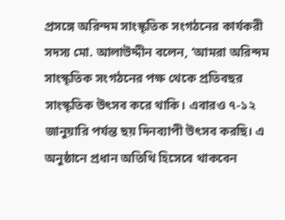প্রসঙ্গে অরিন্দম সাংস্কৃতিক সংগঠনের কার্যকরী সদস্য মো. আলাউদ্দীন বলেন, ‘আমরা অরিন্দম সাংস্কৃতিক সংগঠনের পক্ষ থেকে প্রতিবছর সাংস্কৃতিক উৎসব করে থাকি। এবারও ৭-১২ জানুয়ারি পর্যন্ত ছয় দিনব্যাপী উৎসব করছি। এ অনুষ্ঠানে প্রধান অতিথি হিসেবে থাকবেন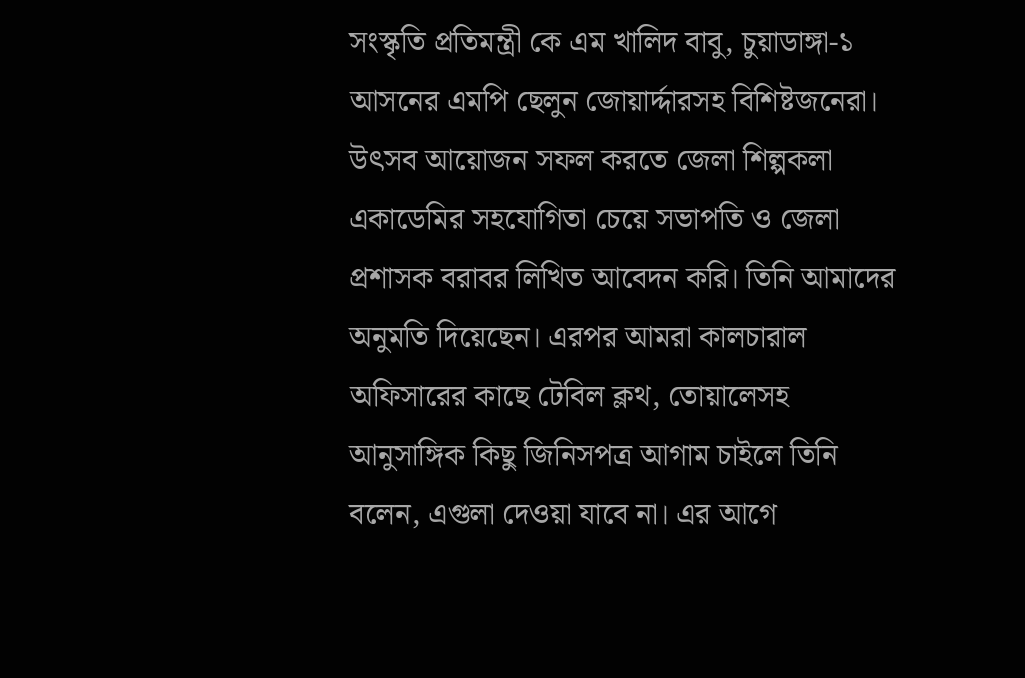সংস্কৃতি প্রতিমন্ত্রী কে এম খালিদ বাবু, চুয়াডাঙ্গা-১ আসনের এমপি ছেলুন জোয়ার্দ্দারসহ বিশিষ্টজনেরা। উৎসব আয়োজন সফল করতে জেলা শিল্পকলা একাডেমির সহযোগিতা চেয়ে সভাপতি ও জেলা প্রশাসক বরাবর লিখিত আবেদন করি। তিনি আমাদের অনুমতি দিয়েছেন। এরপর আমরা কালচারাল অফিসারের কাছে টেবিল ক্লথ, তোয়ালেসহ আনুসাঙ্গিক কিছু জিনিসপত্র আগাম চাইলে তিনি বলেন, এগুলা দেওয়া যাবে না। এর আগে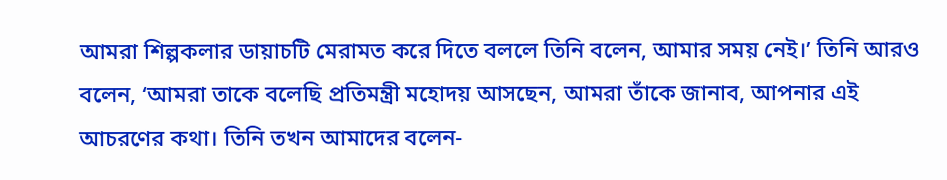আমরা শিল্পকলার ডায়াচটি মেরামত করে দিতে বললে তিনি বলেন, আমার সময় নেই।’ তিনি আরও বলেন, ‘আমরা তাকে বলেছি প্রতিমন্ত্রী মহোদয় আসছেন, আমরা তাঁকে জানাব, আপনার এই আচরণের কথা। তিনি তখন আমাদের বলেন-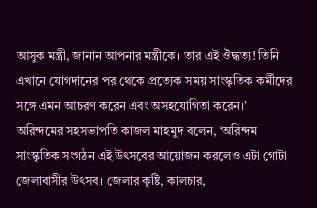আসুক মন্ত্রী, জানান আপনার মন্ত্রীকে। তার এই ঔদ্ধত্য! তিনি এখানে যোগদানের পর থেকে প্রত্যেক সময় সাংস্কৃতিক কর্মীদের সঙ্গে এমন আচরণ করেন এবং অসহযোগিতা করেন।’        অরিন্দমের সহসভাপতি কাজল মাহমুদ বলেন, ‘অরিন্দম সাংস্কৃতিক সংগঠন এই উৎসবের আয়োজন করলেও এটা গোটা জেলাবাসীর উৎসব। জেলার কৃষ্টি, কালচার,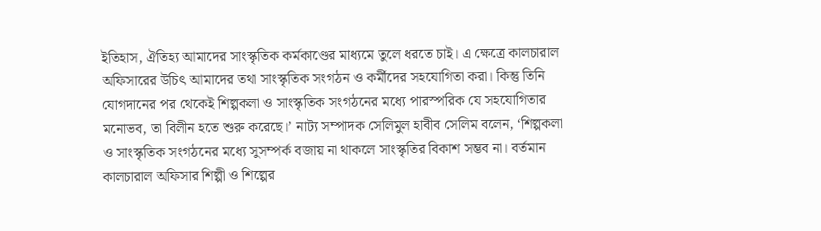ইতিহাস, ঐতিহ্য আমাদের সাংস্কৃতিক কর্মকাণ্ডের মাধ্যমে তুলে ধরতে চাই। এ ক্ষেত্রে কালচারাল অফিসারের উচিৎ আমাদের তথা সাংস্কৃতিক সংগঠন ও কর্মীদের সহযোগিতা করা। কিন্তু তিনি যোগদানের পর থেকেই শিল্পকলা ও সাংস্কৃতিক সংগঠনের মধ্যে পারস্পরিক যে সহযোগিতার মনোভব, তা বিলীন হতে শুরু করেছে।’ নাট্য সম্পাদক সেলিমুল হাবীব সেলিম বলেন, ‘শিল্পকলা ও সাংস্কৃতিক সংগঠনের মধ্যে সুসম্পর্ক বজায় না থাকলে সাংস্কৃতির বিকাশ সম্ভব না। বর্তমান কালচারাল অফিসার শিল্পী ও শিল্পের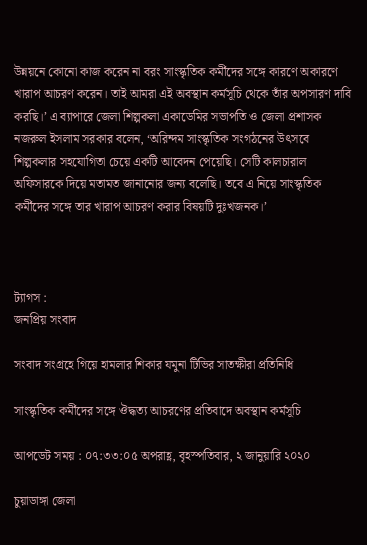উন্নয়নে কোনো কাজ করেন না বরং সাংস্কৃতিক কর্মীদের সঙ্গে কারণে অকারণে খারাপ আচরণ করেন। তাই আমরা এই অবস্থান কর্মসূচি থেকে তাঁর অপসারণ দাবি করছি।’ এ ব্যাপারে জেলা শিল্পকলা একাডেমির সভাপতি ও জেলা প্রশাসক নজরুল ইসলাম সরকার বলেন, ‘অরিন্দম সাংস্কৃতিক সংগঠনের উৎসবে শিল্পকলার সহযোগিতা চেয়ে একটি আবেদন পেয়েছি। সেটি কালচারাল অফিসারকে দিয়ে মতামত জানানোর জন্য বলেছি। তবে এ নিয়ে সাংস্কৃতিক কর্মীদের সঙ্গে তার খারাপ আচরণ করার বিষয়টি দুঃখজনক।’



ট্যাগস :
জনপ্রিয় সংবাদ

সংবাদ সংগ্রহে গিয়ে হামলার শিকার যমুনা টিভির সাতক্ষীরা প্রতিনিধি

সাংস্কৃতিক কর্মীদের সঙ্গে ঔদ্ধত্য আচরণের প্রতিবাদে অবস্থান কর্মসূচি

আপডেট সময় : ০৭:৩৩:০৫ অপরাহ্ণ, বৃহস্পতিবার, ২ জানুয়ারি ২০২০

চুয়াডাঙ্গা জেলা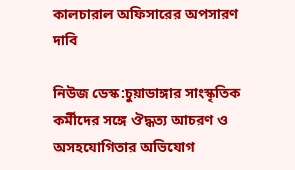কালচারাল অফিসারের অপসারণ দাবি

নিউজ ডেস্ক:চুয়াডাঙ্গার সাংস্কৃতিক কর্মীদের সঙ্গে ঔদ্ধত্য আচরণ ও অসহযোগিতার অভিযোগ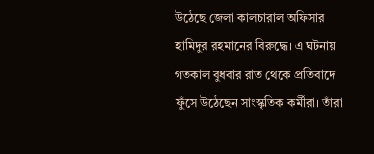উঠেছে জেলা কালচারাল অফিসার হামিদুর রহমানের বিরুদ্ধে। এ ঘটনায় গতকাল বুধবার রাত থেকে প্রতিবাদে ফুঁসে উঠেছেন সাংস্কৃতিক কর্মীরা। তাঁরা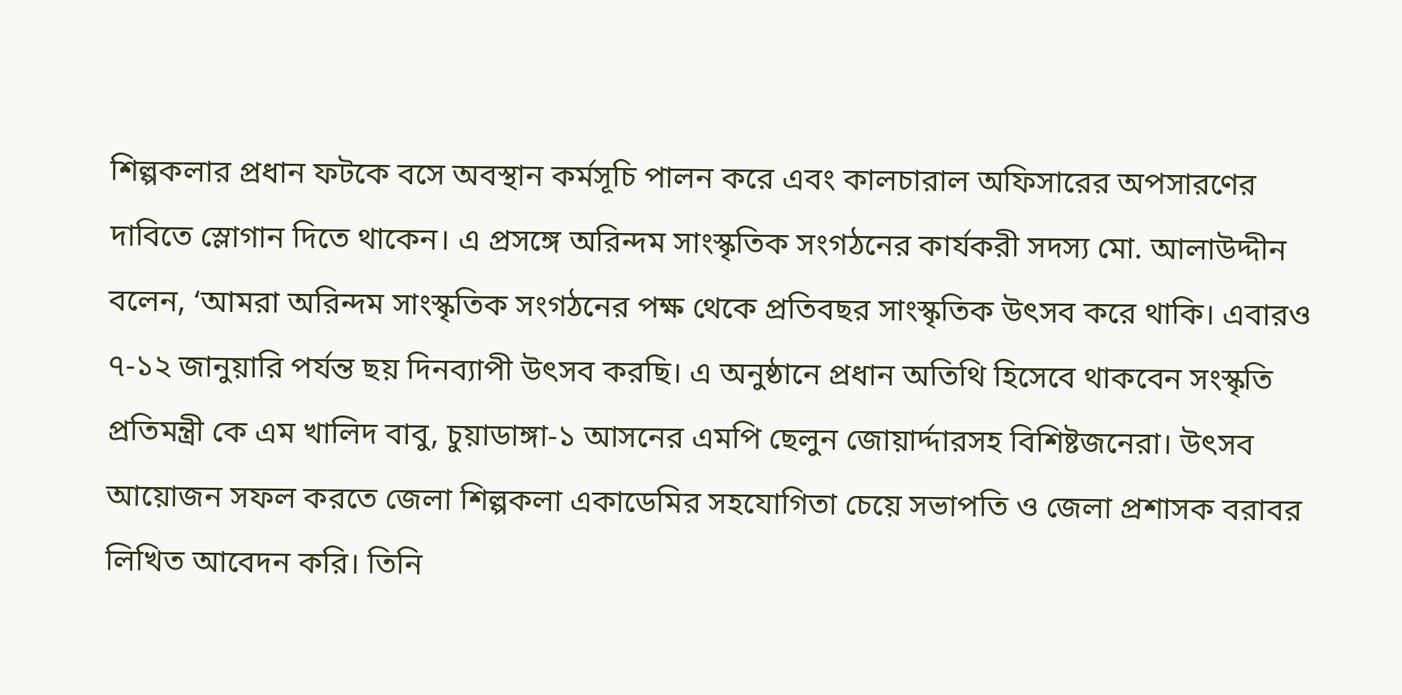শিল্পকলার প্রধান ফটকে বসে অবস্থান কর্মসূচি পালন করে এবং কালচারাল অফিসারের অপসারণের দাবিতে স্লোগান দিতে থাকেন। এ প্রসঙ্গে অরিন্দম সাংস্কৃতিক সংগঠনের কার্যকরী সদস্য মো. আলাউদ্দীন বলেন, ‘আমরা অরিন্দম সাংস্কৃতিক সংগঠনের পক্ষ থেকে প্রতিবছর সাংস্কৃতিক উৎসব করে থাকি। এবারও ৭-১২ জানুয়ারি পর্যন্ত ছয় দিনব্যাপী উৎসব করছি। এ অনুষ্ঠানে প্রধান অতিথি হিসেবে থাকবেন সংস্কৃতি প্রতিমন্ত্রী কে এম খালিদ বাবু, চুয়াডাঙ্গা-১ আসনের এমপি ছেলুন জোয়ার্দ্দারসহ বিশিষ্টজনেরা। উৎসব আয়োজন সফল করতে জেলা শিল্পকলা একাডেমির সহযোগিতা চেয়ে সভাপতি ও জেলা প্রশাসক বরাবর লিখিত আবেদন করি। তিনি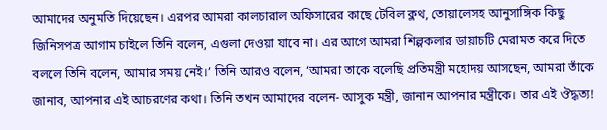আমাদের অনুমতি দিয়েছেন। এরপর আমরা কালচারাল অফিসারের কাছে টেবিল ক্লথ, তোয়ালেসহ আনুসাঙ্গিক কিছু জিনিসপত্র আগাম চাইলে তিনি বলেন, এগুলা দেওয়া যাবে না। এর আগে আমরা শিল্পকলার ডায়াচটি মেরামত করে দিতে বললে তিনি বলেন, আমার সময় নেই।’ তিনি আরও বলেন, ‘আমরা তাকে বলেছি প্রতিমন্ত্রী মহোদয় আসছেন, আমরা তাঁকে জানাব, আপনার এই আচরণের কথা। তিনি তখন আমাদের বলেন- আসুক মন্ত্রী, জানান আপনার মন্ত্রীকে। তার এই ঔদ্ধত্য!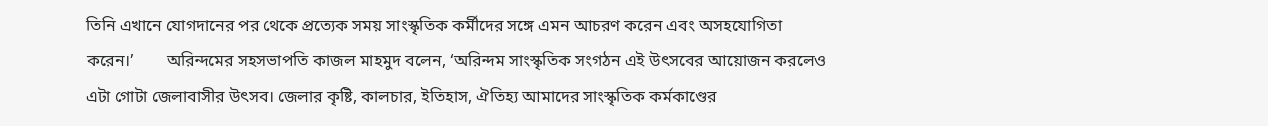তিনি এখানে যোগদানের পর থেকে প্রত্যেক সময় সাংস্কৃতিক কর্মীদের সঙ্গে এমন আচরণ করেন এবং অসহযোগিতা করেন।’        অরিন্দমের সহসভাপতি কাজল মাহমুদ বলেন, ‘অরিন্দম সাংস্কৃতিক সংগঠন এই উৎসবের আয়োজন করলেও এটা গোটা জেলাবাসীর উৎসব। জেলার কৃষ্টি, কালচার, ইতিহাস, ঐতিহ্য আমাদের সাংস্কৃতিক কর্মকাণ্ডের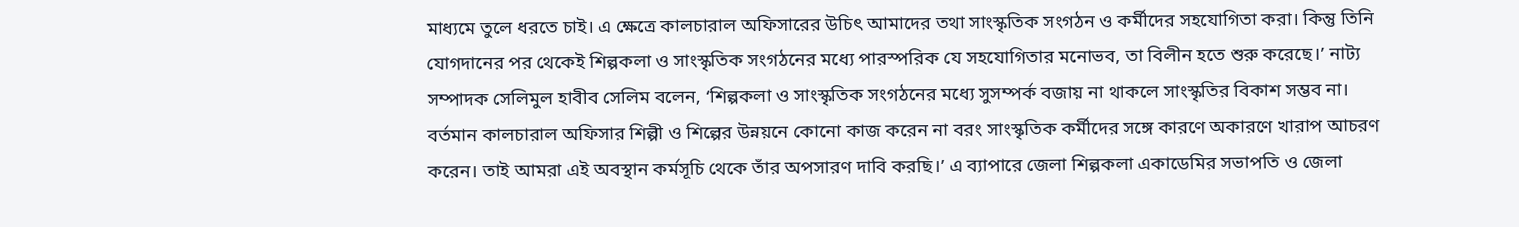মাধ্যমে তুলে ধরতে চাই। এ ক্ষেত্রে কালচারাল অফিসারের উচিৎ আমাদের তথা সাংস্কৃতিক সংগঠন ও কর্মীদের সহযোগিতা করা। কিন্তু তিনি যোগদানের পর থেকেই শিল্পকলা ও সাংস্কৃতিক সংগঠনের মধ্যে পারস্পরিক যে সহযোগিতার মনোভব, তা বিলীন হতে শুরু করেছে।’ নাট্য সম্পাদক সেলিমুল হাবীব সেলিম বলেন, ‘শিল্পকলা ও সাংস্কৃতিক সংগঠনের মধ্যে সুসম্পর্ক বজায় না থাকলে সাংস্কৃতির বিকাশ সম্ভব না। বর্তমান কালচারাল অফিসার শিল্পী ও শিল্পের উন্নয়নে কোনো কাজ করেন না বরং সাংস্কৃতিক কর্মীদের সঙ্গে কারণে অকারণে খারাপ আচরণ করেন। তাই আমরা এই অবস্থান কর্মসূচি থেকে তাঁর অপসারণ দাবি করছি।’ এ ব্যাপারে জেলা শিল্পকলা একাডেমির সভাপতি ও জেলা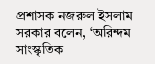প্রশাসক নজরুল ইসলাম সরকার বলেন, ‘অরিন্দম সাংস্কৃতিক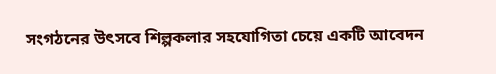সংগঠনের উৎসবে শিল্পকলার সহযোগিতা চেয়ে একটি আবেদন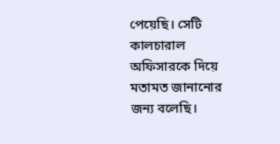পেয়েছি। সেটি কালচারাল অফিসারকে দিয়ে মতামত জানানোর জন্য বলেছি।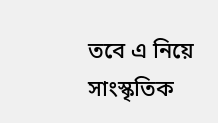তবে এ নিয়ে সাংস্কৃতিক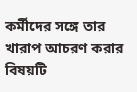কর্মীদের সঙ্গে তার খারাপ আচরণ করার বিষয়টি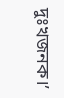দুঃখজনক।’